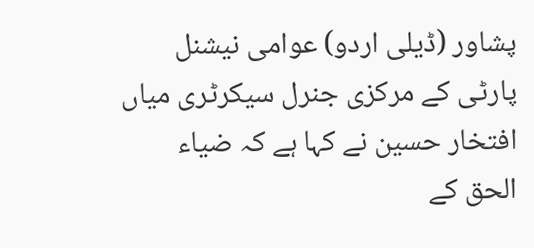پشاور (ڈیلی اردو) عوامی نیشنل پارٹی کے مرکزی جنرل سیکرٹری میاں افتخار حسین نے کہا ہے کہ ضیاء الحق کے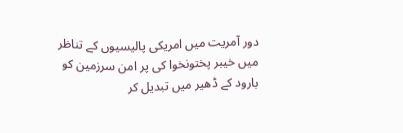دور آمریت میں امریکی پالیسیوں کے تناظر میں خیبر پختونخوا کی پر امن سرزمین کو بارود کے ڈھیر میں تبدیل کر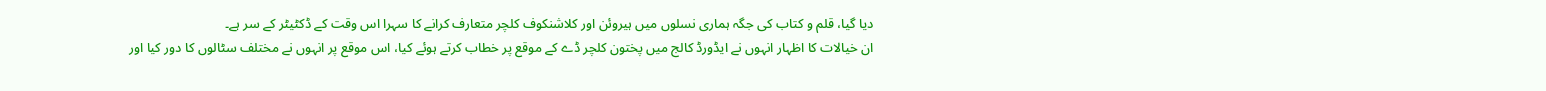دیا گیا، قلم و کتاب کی جگہ ہماری نسلوں میں ہیروئن اور کلاشنکوف کلچر متعارف کرانے کا سہرا اس وقت کے ڈکٹیٹر کے سر ہے۔
ان خیالات کا اظہار انہوں نے ایڈورڈ کالج میں پختون کلچر ڈے کے موقع پر خطاب کرتے ہوئے کیا، اس موقع پر انہوں نے مختلف سٹالوں کا دور کیا اور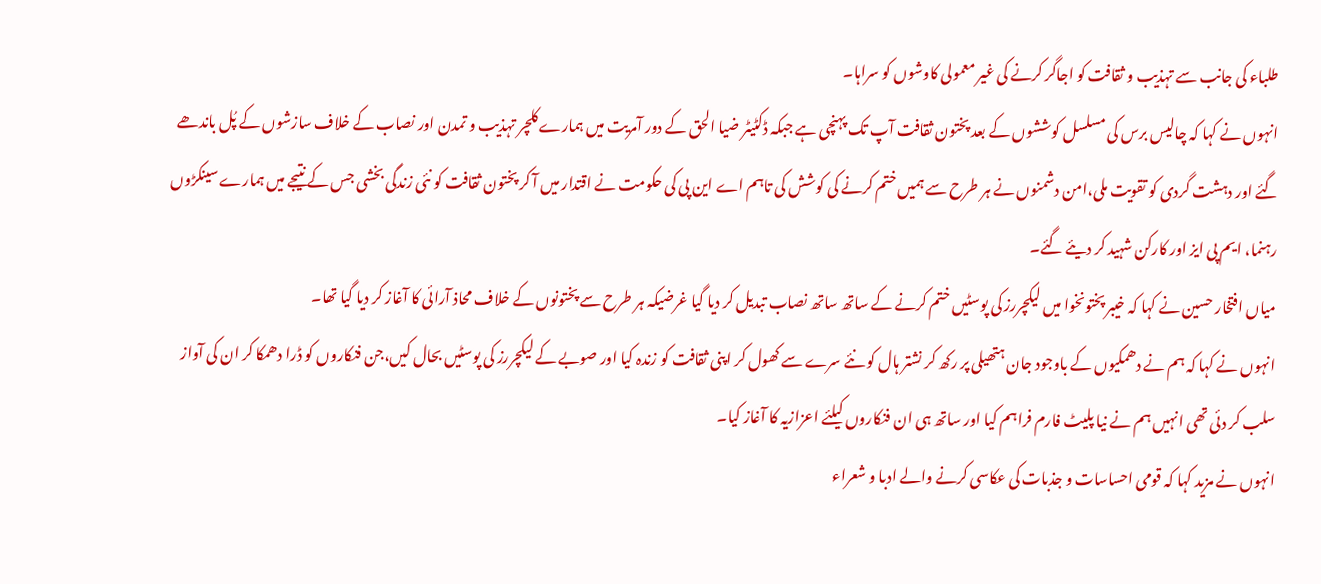طلباء کی جانب سے تہذیب و ثقافت کو اجاگر کرنے کی غیر معمولی کاوشوں کو سراہا۔
انہوں نے کہا کہ چالیس برس کی مسلسل کوششوں کے بعد پختون ثقافت آپ تک پہنچی ہے جبکہ ڈکٹیٹر ضیا الحق کے دور آمریت میں ہمارے کلچر تہذیب و تمدن اور نصاب کے خلاف سازشوں کے پُل باندھے گئے اور دہشت گردی کو تقویت ملی،امن دشمنوں نے ہر طرح سے ہمیں ختم کرنے کی کوشش کی تاہم اے این پی کی حکومت نے اقتدار میں آ کر پختون ثقافت کو نئی زندگی بخشی جس کے نتیجے میں ہمارے سینکڑوں رہنما، ایم پی ایز اور کارکن شہید کر دیئے گئے۔
میاں افتخار حسین نے کہا کہ خیبر پختونخوا میں لیکچررز کی پوسٹیں ختم کرنے کے ساتھ ساتھ نصاب تبدیل کر دیا گیا غرضیکہ ہر طرح سے پختونوں کے خلاف محاذ آرائی کا آغاز کر دیا گیا تھا۔
انہوں نے کہا کہ ہم نے دھمکیوں کے باوجود جان ہتھیلی پر رکھ کر نشتر ہال کو نئے سرے سے کھول کر اپنی ثقافت کو زندہ کیا اور صوبے کے لیکچررز کی پوسٹیں بحال کیں،جن فنکاروں کو ڈرا دھمکا کر ان کی آواز سلب کر دئی تھی انہیں ہم نے نیا پلیٹ فارم فراہم کیا اور ساتھ ہی ان فنکاروں کیلئے اعزازیہ کا آغاز کیا۔
انہوں نے مزید کہا کہ قومی احساسات و جذبات کی عکاسی کرنے والے ادبا و شعراء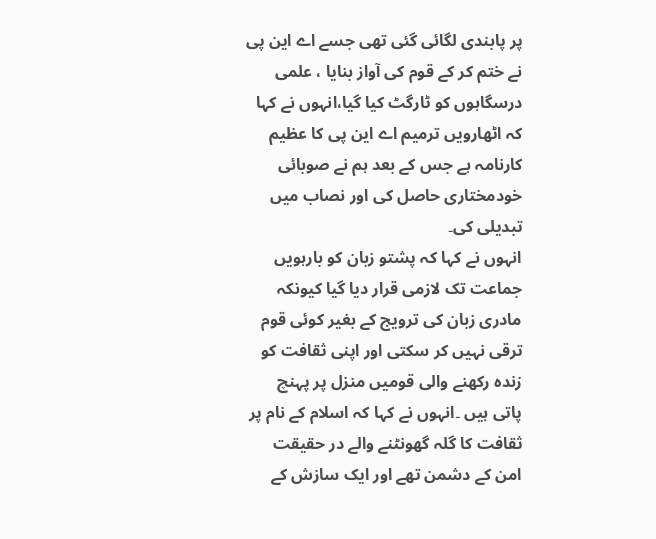پر پابندی لگائی گئی تھی جسے اے این پی نے ختم کر کے قوم کی آواز بنایا ، علمی درسگاہوں کو ٹارگٹ کیا گیا،انہوں نے کہا کہ اٹھارویں ترمیم اے این پی کا عظیم کارنامہ ہے جس کے بعد ہم نے صوبائی خودمختاری حاصل کی اور نصاب میں تبدیلی کی۔
انہوں نے کہا کہ پشتو زبان کو بارہویں جماعت تک لازمی قرار دیا گیا کیونکہ مادری زبان کی ترویج کے بغیر کوئی قوم ترقی نہیں کر سکتی اور اپنی ثقافت کو زندہ رکھنے والی قومیں منزل پر پہنچ پاتی ہیں ۔انہوں نے کہا کہ اسلام کے نام پر ثقافت کا گلہ گھونٹنے والے در حقیقت امن کے دشمن تھے اور ایک سازش کے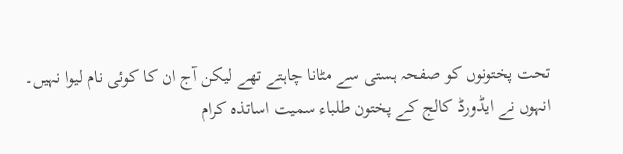تحت پختونوں کو صفحہ ہستی سے مٹانا چاہتے تھے لیکن آج ان کا کوئی نام لیوا نہیں۔
انہوں نے ایڈورڈ کالج کے پختون طلباء سمیت اساتذہ کرام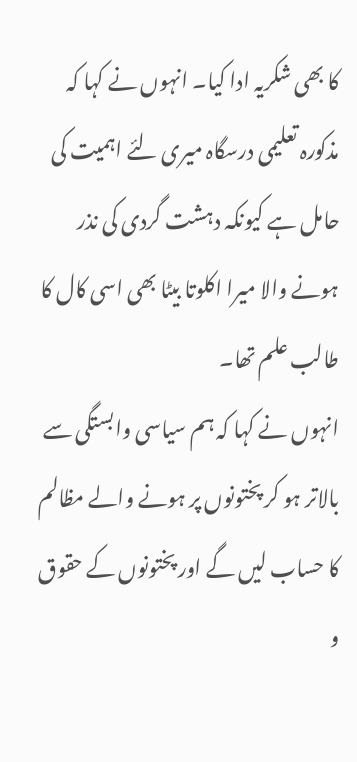کا بھی شکریہ ادا کیا۔ انہوں نے کہا کہ مذکورہ تعلیمی درسگاہ میری لئے اہمیت کی حامل ہے کیونکہ دہشت گردی کی نذر ہونے والا میرا اکلوتا بیٹا بھی اسی کال کا طالب علم تھا۔
انہوں نے کہا کہ ہم سیاسی وابستگی سے بالاتر ہو کر پختونوں پر ہونے والے مظالم کا حساب لیں گے اور پختونوں کے حقوق و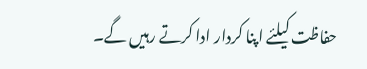حفاظت کیلئے اپنا کردار ادا کرتے رہیں گے۔